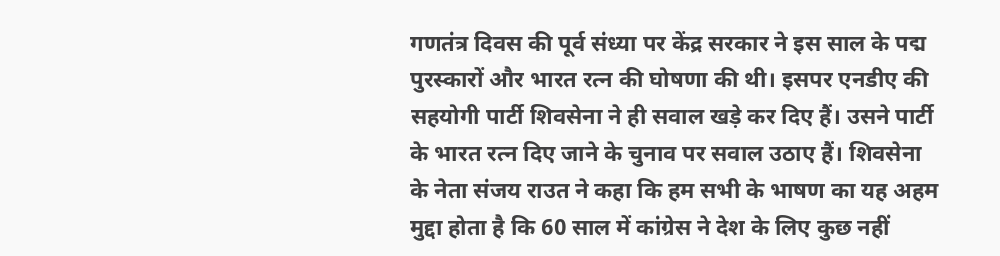गणतंत्र दिवस की पूर्व संध्या पर केंद्र सरकार ने इस साल के पद्म पुरस्कारों और भारत रत्न की घोषणा की थी। इसपर एनडीए की सहयोगी पार्टी शिवसेना ने ही सवाल खड़े कर दिए हैं। उसने पार्टी के भारत रत्न दिए जाने के चुनाव पर सवाल उठाए हैं। शिवसेना के नेता संजय राउत ने कहा कि हम सभी के भाषण का यह अहम मुद्दा होता है कि 60 साल में कांग्रेस ने देश के लिए कुछ नहीं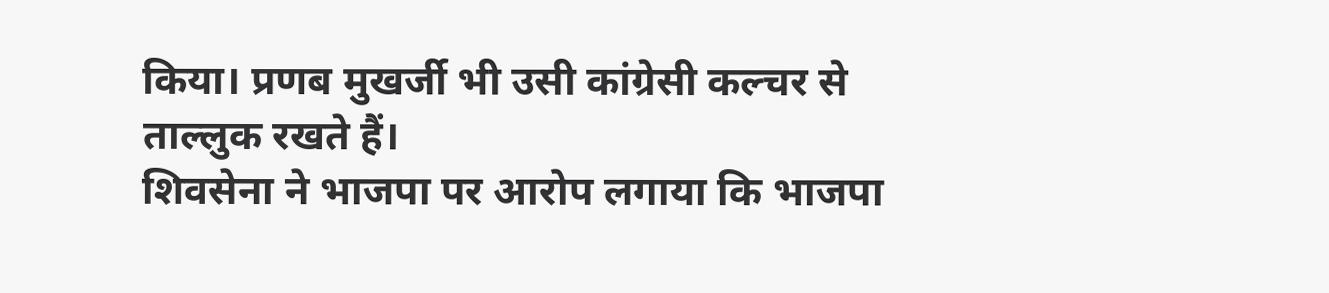किया। प्रणब मुखर्जी भी उसी कांग्रेसी कल्चर से ताल्लुक रखते हैं।
शिवसेना ने भाजपा पर आरोप लगाया कि भाजपा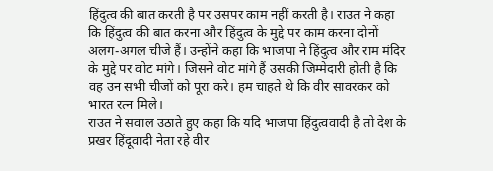हिंदुत्व की बात करती है पर उसपर काम नहीं करती है। राउत ने कहा कि हिंदुत्व की बात करना और हिंदुत्व के मुद्दे पर काम करना दोनों अलग-अगल चीजे हैं। उन्होंने कहा कि भाजपा ने हिंदुत्व और राम मंदिर के मुद्दे पर वोट मांगे। जिसने वोट मांगे हैं उसकी जिम्मेदारी होती है कि वह उन सभी चीजों को पूरा करे। हम चाहते थे कि वीर सावरकर को भारत रत्न मिले।
राउत ने सवाल उठाते हुए कहा कि यदि भाजपा हिंदुत्ववादी है तो देश के प्रखर हिंदूवादी नेता रहे वीर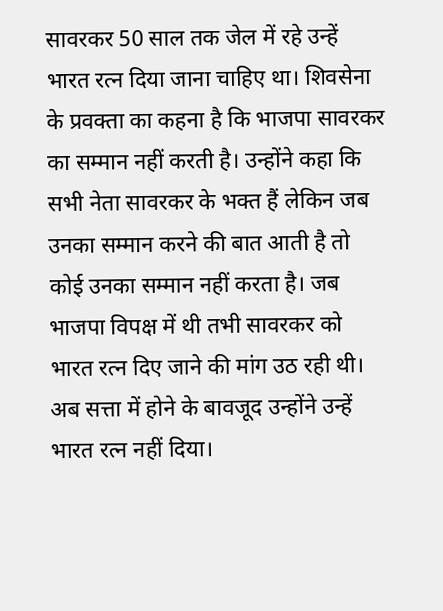सावरकर 50 साल तक जेल में रहे उन्हें भारत रत्न दिया जाना चाहिए था। शिवसेना के प्रवक्ता का कहना है कि भाजपा सावरकर का सम्मान नहीं करती है। उन्होंने कहा कि सभी नेता सावरकर के भक्त हैं लेकिन जब उनका सम्मान करने की बात आती है तो कोई उनका सम्मान नहीं करता है। जब भाजपा विपक्ष में थी तभी सावरकर को भारत रत्न दिए जाने की मांग उठ रही थी। अब सत्ता में होने के बावजूद उन्होंने उन्हें भारत रत्न नहीं दिया।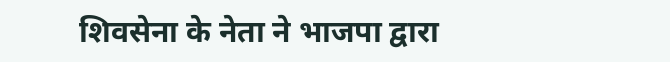शिवसेना के नेता ने भाजपा द्वारा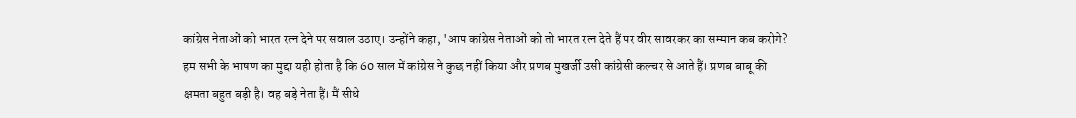कांग्रेस नेताओं को भारत रत्न देने पर सवाल उठाए। उन्होंने कहा, 'आप कांग्रेस नेताओं को तो भारत रत्न देते हैं पर वीर सावरकर का सम्मान कब करोगे? हम सभी के भाषण का मुद्दा यही होता है कि 60 साल में कांग्रेस ने कुछ नहीं किया और प्रणब मुखर्जी उसी कांग्रेसी कल्चर से आते हैं। प्रणब बाबू की क्षमता बहुत बड़ी है। वह बड़े नेता हैं। मैं सीधे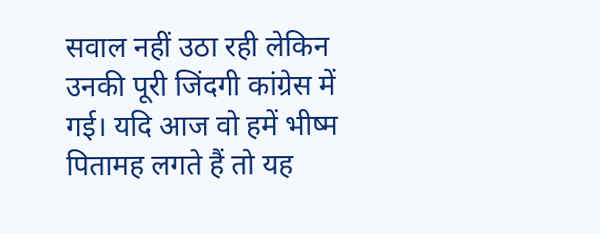सवाल नहीं उठा रही लेकिन उनकी पूरी जिंदगी कांग्रेस में गई। यदि आज वो हमें भीष्म पितामह लगते हैं तो यह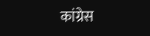कांग्रेस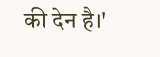की देन है।'